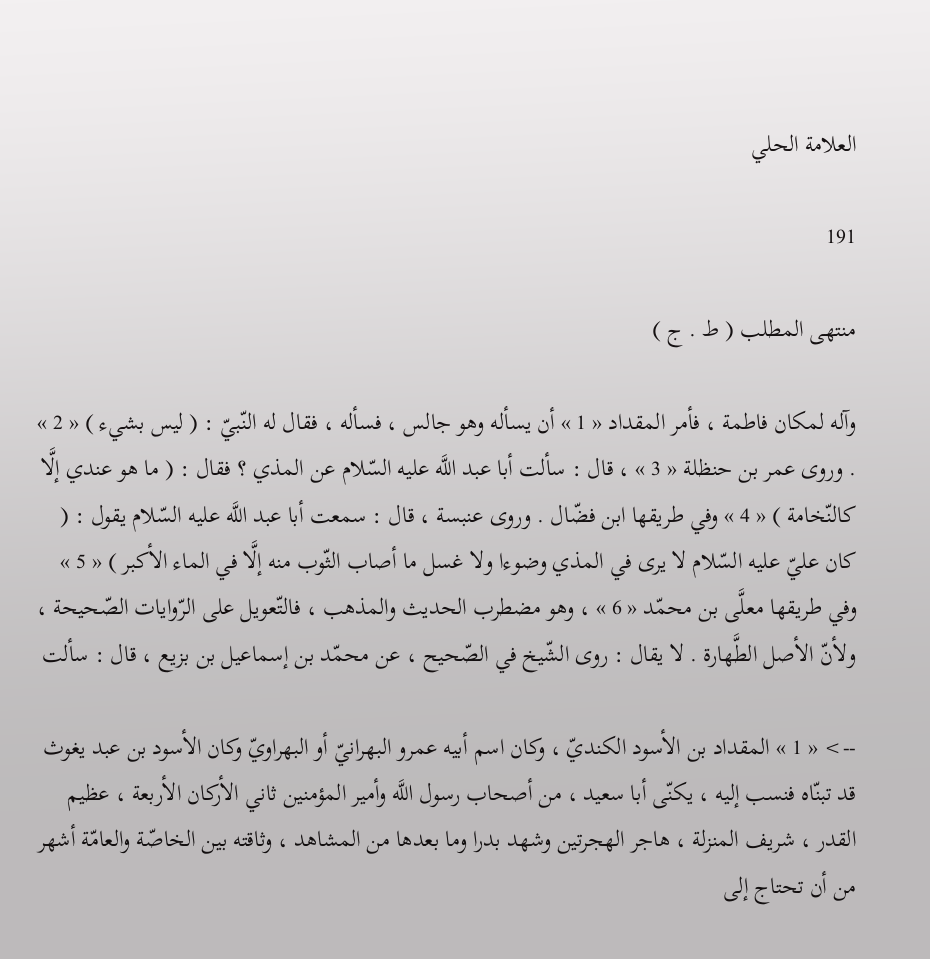العلامة الحلي

191

منتهى المطلب ( ط . ج )

وآله لمكان فاطمة ، فأمر المقداد « 1 » أن يسأله وهو جالس ، فسأله ، فقال له النّبيّ : ( ليس بشيء ) « 2 » . وروى عمر بن حنظلة « 3 » ، قال : سألت أبا عبد اللَّه عليه السّلام عن المذي ؟ فقال : ( ما هو عندي إلَّا كالنّخامة ) « 4 » وفي طريقها ابن فضّال . وروى عنبسة ، قال : سمعت أبا عبد اللَّه عليه السّلام يقول : ( كان عليّ عليه السّلام لا يرى في المذي وضوءا ولا غسل ما أصاب الثّوب منه إلَّا في الماء الأكبر ) « 5 » وفي طريقها معلَّى بن محمّد « 6 » ، وهو مضطرب الحديث والمذهب ، فالتّعويل على الرّوايات الصّحيحة ، ولأنّ الأصل الطَّهارة . لا يقال : روى الشّيخ في الصّحيح ، عن محمّد بن إسماعيل بن بزيع ، قال : سألت

--> « 1 » المقداد بن الأسود الكنديّ ، وكان اسم أبيه عمرو البهرانيّ أو البهراويّ وكان الأسود بن عبد يغوث قد تبنّاه فنسب إليه ، يكنّى أبا سعيد ، من أصحاب رسول اللَّه وأمير المؤمنين ثاني الأركان الأربعة ، عظيم القدر ، شريف المنزلة ، هاجر الهجرتين وشهد بدرا وما بعدها من المشاهد ، وثاقته بين الخاصّة والعامّة أشهر من أن تحتاج إلى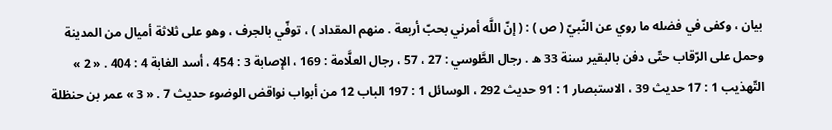بيان ، وكفى في فضله ما روي عن النّبيّ ( ص ) : ( إنّ اللَّه أمرني بحبّ أربعة . منهم المقداد ) ، توفّي بالجرف ، وهو على ثلاثة أميال من المدينة وحمل على الرّقاب حتّى دفن بالبقير سنة 33 ه . رجال الطَّوسي : 27 ، 57 ، رجال العلَّامة : 169 ، الإصابة 3 : 454 ، أسد الغابة 4 : 404 . « 2 » التّهذيب 1 : 17 حديث 39 ، الاستبصار 1 : 91 حديث 292 ، الوسائل 1 : 197 الباب 12 من أبواب نواقض الوضوء حديث 7 . « 3 » عمر بن حنظلة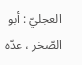العجليّ : أبو الصّخر ، عدّه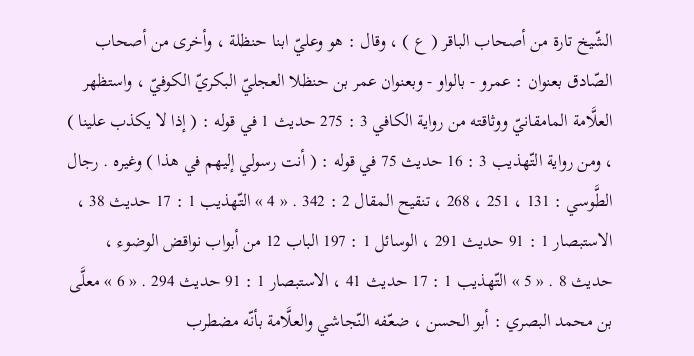الشّيخ تارة من أصحاب الباقر ( ع ) ، وقال : هو وعليّ ابنا حنظلة ، وأخرى من أصحاب الصّادق بعنوان : عمرو - بالواو - وبعنوان عمر بن حنظلا العجليّ البكريّ الكوفيّ ، واستظهر العلَّامة المامقانيّ ووثاقته من رواية الكافي 3 : 275 حديث 1 في قوله : ( إذا لا يكذب علينا ) ، ومن رواية التّهذيب 3 : 16 حديث 75 في قوله : ( أنت رسولي إليهم في هذا ) وغيره . رجال الطَّوسي : 131 ، 251 ، 268 ، تنقيح المقال 2 : 342 . « 4 » التّهذيب 1 : 17 حديث 38 ، الاستبصار 1 : 91 حديث 291 ، الوسائل 1 : 197 الباب 12 من أبواب نواقض الوضوء ، حديث 8 . « 5 » التّهذيب 1 : 17 حديث 41 ، الاستبصار 1 : 91 حديث 294 . « 6 » معلَّى بن محمد البصري : أبو الحسن ، ضعّفه النّجاشي والعلَّامة بأنّه مضطرب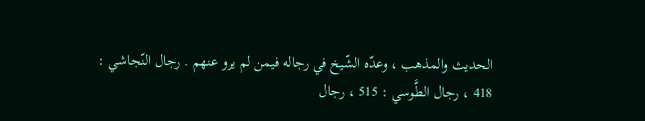الحديث والمذهب ، وعدّه الشّيخ في رجاله فيمن لم يرو عنهم . رجال النّجاشي : 418 ، رجال الطَّوسي : 515 ، رجال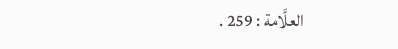العلَّامة : 259 .